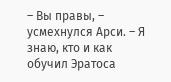– Вы правы, – усмехнулся Арси. – Я знаю, кто и как обучил Эратоса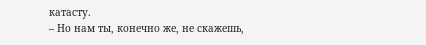катасту.
– Но нам ты, конечно же, не скажешь,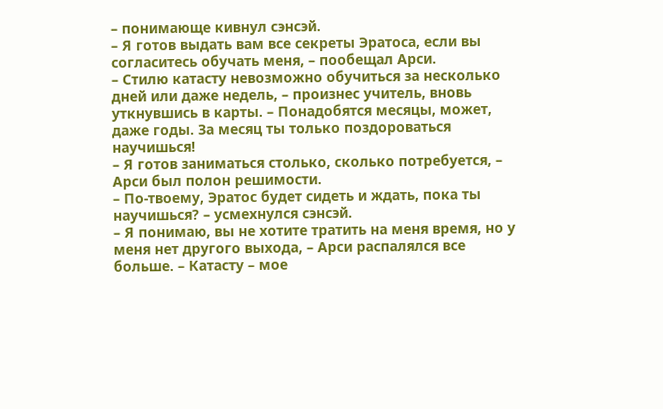– понимающе кивнул сэнсэй.
– Я готов выдать вам все секреты Эратоса, если вы согласитесь обучать меня, – пообещал Арси.
– Стилю катасту невозможно обучиться за несколько дней или даже недель, – произнес учитель, вновь уткнувшись в карты. – Понадобятся месяцы, может, даже годы. За месяц ты только поздороваться научишься!
– Я готов заниматься столько, сколько потребуется, – Арси был полон решимости.
– По-твоему, Эратос будет сидеть и ждать, пока ты научишься? – усмехнулся сэнсэй.
– Я понимаю, вы не хотите тратить на меня время, но у меня нет другого выхода, – Арси распалялся все больше. – Катасту – мое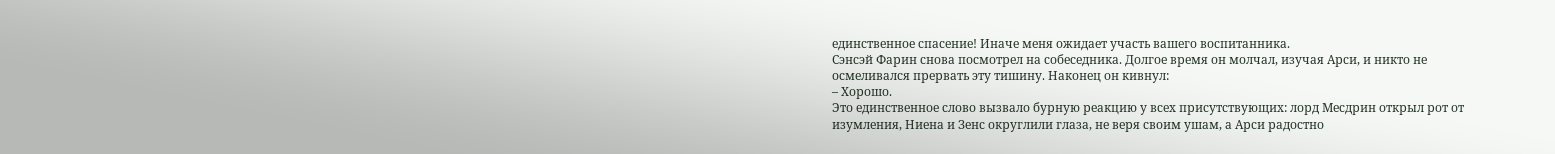единственное спасение! Иначе меня ожидает участь вашего воспитанника.
Сэнсэй Фарин снова посмотрел на собеседника. Долгое время он молчал, изучая Арси, и никто не осмеливался прервать эту тишину. Наконец он кивнул:
– Хорошо.
Это единственное слово вызвало бурную реакцию у всех присутствующих: лорд Месдрин открыл рот от изумления, Ниена и Зенс округлили глаза, не веря своим ушам, а Арси радостно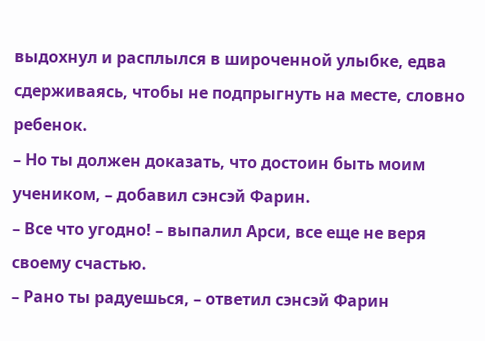выдохнул и расплылся в широченной улыбке, едва сдерживаясь, чтобы не подпрыгнуть на месте, словно ребенок.
– Но ты должен доказать, что достоин быть моим учеником, – добавил сэнсэй Фарин.
– Все что угодно! – выпалил Арси, все еще не веря своему счастью.
– Рано ты радуешься, – ответил сэнсэй Фарин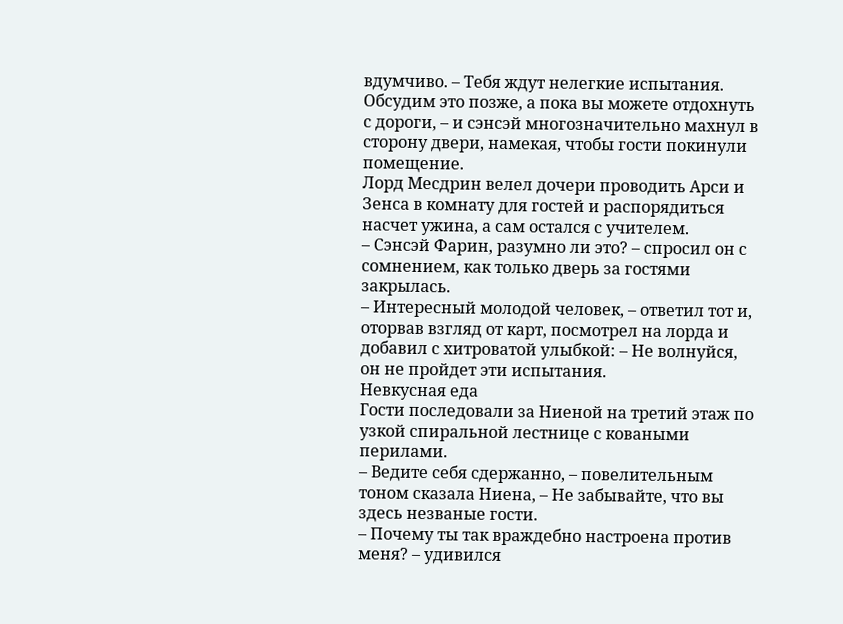вдумчиво. – Тебя ждут нелегкие испытания. Обсудим это позже, а пока вы можете отдохнуть с дороги, – и сэнсэй многозначительно махнул в сторону двери, намекая, чтобы гости покинули помещение.
Лорд Месдрин велел дочери проводить Арси и Зенса в комнату для гостей и распорядиться насчет ужина, а сам остался с учителем.
– Сэнсэй Фарин, разумно ли это? – спросил он с сомнением, как только дверь за гостями закрылась.
– Интересный молодой человек, – ответил тот и, оторвав взгляд от карт, посмотрел на лорда и добавил с хитроватой улыбкой: – Не волнуйся, он не пройдет эти испытания.
Невкусная еда
Гости последовали за Ниеной на третий этаж по узкой спиральной лестнице с коваными перилами.
– Ведите себя сдержанно, – повелительным тоном сказала Ниена, – Не забывайте, что вы здесь незваные гости.
– Почему ты так враждебно настроена против меня? – удивился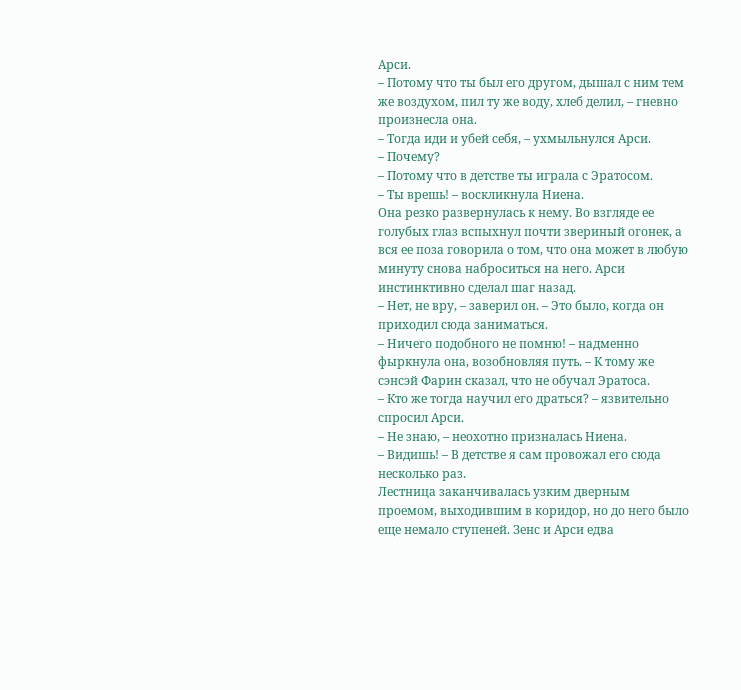Арси.
– Потому что ты был его другом, дышал с ним тем же воздухом, пил ту же воду, хлеб делил, – гневно произнесла она.
– Тогда иди и убей себя, – ухмыльнулся Арси.
– Почему?
– Потому что в детстве ты играла с Эратосом.
– Ты врешь! – воскликнула Ниена.
Она резко развернулась к нему. Во взгляде ее голубых глаз вспыхнул почти звериный огонек, а вся ее поза говорила о том, что она может в любую минуту снова наброситься на него. Арси инстинктивно сделал шаг назад.
– Нет, не вру, – заверил он. – Это было, когда он приходил сюда заниматься.
– Ничего подобного не помню! – надменно фыркнула она, возобновляя путь. – К тому же сэнсэй Фарин сказал, что не обучал Эратоса.
– Кто же тогда научил его драться? – язвительно спросил Арси.
– Не знаю, – неохотно призналась Ниена.
– Видишь! – В детстве я сам провожал его сюда несколько раз.
Лестница заканчивалась узким дверным проемом, выходившим в коридор, но до него было еще немало ступеней. Зенс и Арси едва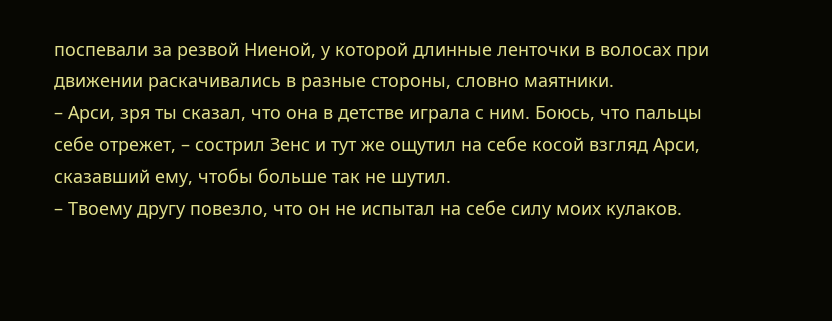поспевали за резвой Ниеной, у которой длинные ленточки в волосах при движении раскачивались в разные стороны, словно маятники.
– Арси, зря ты сказал, что она в детстве играла с ним. Боюсь, что пальцы себе отрежет, – сострил Зенс и тут же ощутил на себе косой взгляд Арси, сказавший ему, чтобы больше так не шутил.
– Твоему другу повезло, что он не испытал на себе силу моих кулаков.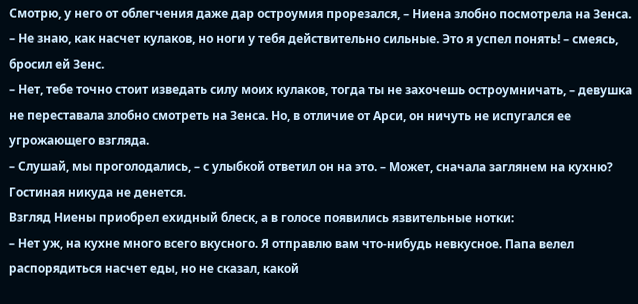Смотрю, у него от облегчения даже дар остроумия прорезался, – Ниена злобно посмотрела на Зенса.
– Не знаю, как насчет кулаков, но ноги у тебя действительно сильные. Это я успел понять! – смеясь, бросил ей Зенс.
– Нет, тебе точно стоит изведать силу моих кулаков, тогда ты не захочешь остроумничать, – девушка не переставала злобно смотреть на Зенса. Но, в отличие от Арси, он ничуть не испугался ее угрожающего взгляда.
– Слушай, мы проголодались, – с улыбкой ответил он на это. – Может, сначала заглянем на кухню? Гостиная никуда не денется.
Взгляд Ниены приобрел ехидный блеск, а в голосе появились язвительные нотки:
– Нет уж, на кухне много всего вкусного. Я отправлю вам что-нибудь невкусное. Папа велел распорядиться насчет еды, но не сказал, какой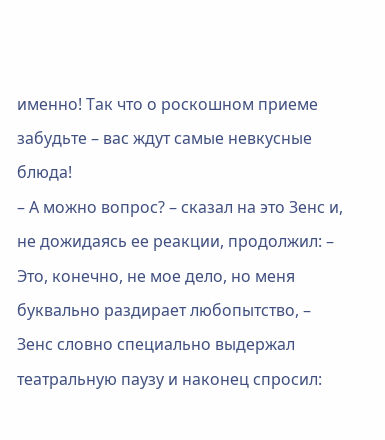именно! Так что о роскошном приеме забудьте – вас ждут самые невкусные блюда!
– А можно вопрос? – сказал на это Зенс и, не дожидаясь ее реакции, продолжил: – Это, конечно, не мое дело, но меня буквально раздирает любопытство, – Зенс словно специально выдержал театральную паузу и наконец спросил: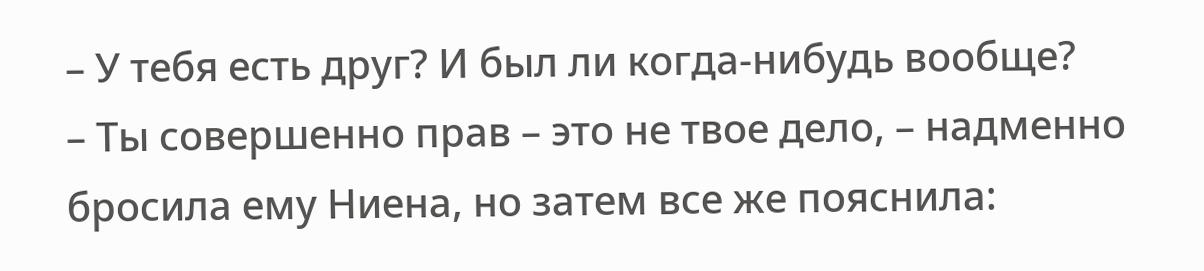– У тебя есть друг? И был ли когда-нибудь вообще?
– Ты совершенно прав – это не твое дело, – надменно бросила ему Ниена, но затем все же пояснила: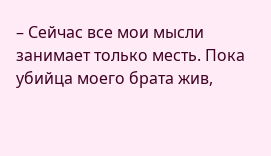– Сейчас все мои мысли занимает только месть. Пока убийца моего брата жив,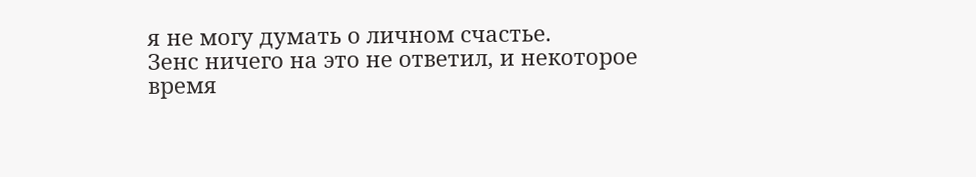я не могу думать о личном счастье.
Зенс ничего на это не ответил, и некоторое время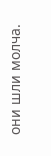они шли молча.